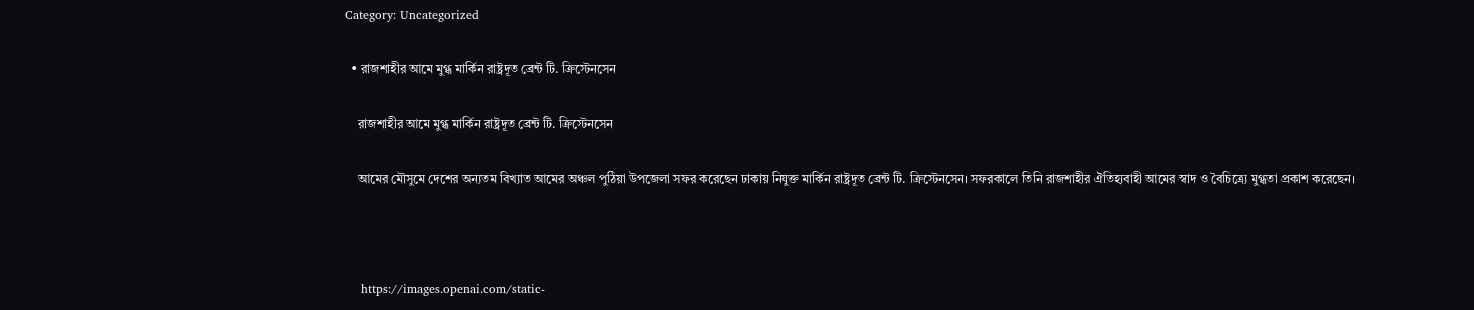Category: Uncategorized

  • রাজশাহীর আমে মুগ্ধ মার্কিন রাষ্ট্রদূত ব্রেন্ট টি. ক্রিস্টেনসেন

    রাজশাহীর আমে মুগ্ধ মার্কিন রাষ্ট্রদূত ব্রেন্ট টি. ক্রিস্টেনসেন

    আমের মৌসুমে দেশের অন্যতম বিখ্যাত আমের অঞ্চল পুঠিয়া উপজেলা সফর করেছেন ঢাকায় নিযুক্ত মার্কিন রাষ্ট্রদূত ব্রেন্ট টি. ক্রিস্টেনসেন। সফরকালে তিনি রাজশাহীর ঐতিহ্যবাহী আমের স্বাদ ও বৈচিত্র্যে মুগ্ধতা প্রকাশ করেছেন।



    https://images.openai.com/static-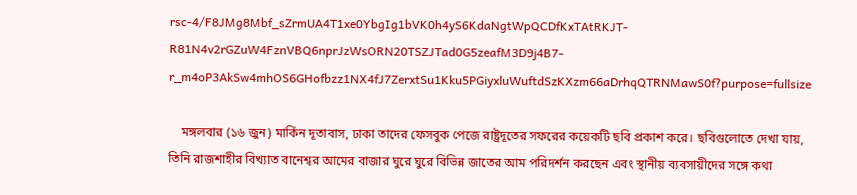rsc-4/F8JMg8Mbf_sZrmUA4T1xe0YbgIg1bVK0h4yS6KdaNgtWpQCDfKxTAtRKJT-R81N4v2rGZuW4FznVBQ6nprJzWsORN20TSZJTad0G5zeafM3D9j4B7-r_m4oP3AkSw4mhOS6GHofbzz1NX4fJ7ZerxtSu1Kku5PGiyxluWuftdSzKXzm66aDrhqQTRNMawS0f?purpose=fullsize

    মঙ্গলবার (১৬ জুন) মার্কিন দূতাবাস, ঢাকা তাদের ফেসবুক পেজে রাষ্ট্রদূতের সফরের কয়েকটি ছবি প্রকাশ করে। ছবিগুলোতে দেখা যায়, তিনি রাজশাহীর বিখ্যাত বানেশ্বর আমের বাজার ঘুরে ঘুরে বিভিন্ন জাতের আম পরিদর্শন করছেন এবং স্থানীয় ব্যবসায়ীদের সঙ্গে কথা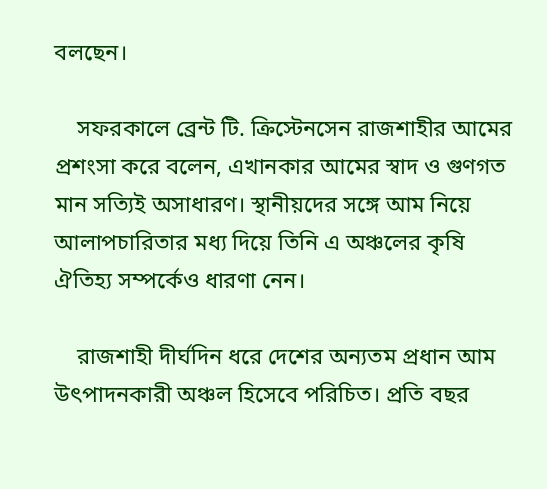বলছেন।

    সফরকালে ব্রেন্ট টি. ক্রিস্টেনসেন রাজশাহীর আমের প্রশংসা করে বলেন, এখানকার আমের স্বাদ ও গুণগত মান সত্যিই অসাধারণ। স্থানীয়দের সঙ্গে আম নিয়ে আলাপচারিতার মধ্য দিয়ে তিনি এ অঞ্চলের কৃষি ঐতিহ্য সম্পর্কেও ধারণা নেন।

    রাজশাহী দীর্ঘদিন ধরে দেশের অন্যতম প্রধান আম উৎপাদনকারী অঞ্চল হিসেবে পরিচিত। প্রতি বছর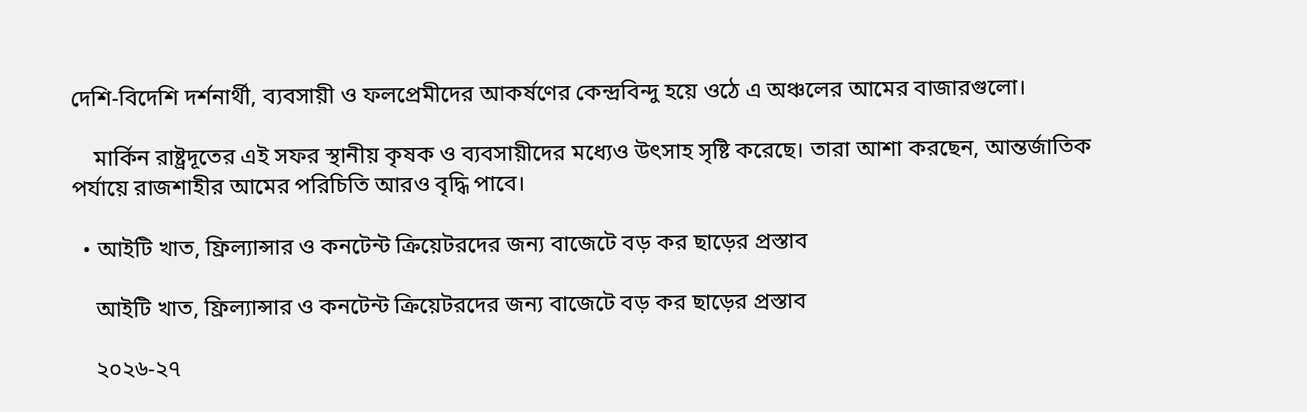দেশি-বিদেশি দর্শনার্থী, ব্যবসায়ী ও ফলপ্রেমীদের আকর্ষণের কেন্দ্রবিন্দু হয়ে ওঠে এ অঞ্চলের আমের বাজারগুলো।

    মার্কিন রাষ্ট্রদূতের এই সফর স্থানীয় কৃষক ও ব্যবসায়ীদের মধ্যেও উৎসাহ সৃষ্টি করেছে। তারা আশা করছেন, আন্তর্জাতিক পর্যায়ে রাজশাহীর আমের পরিচিতি আরও বৃদ্ধি পাবে।

  • আইটি খাত, ফ্রিল্যান্সার ও কনটেন্ট ক্রিয়েটরদের জন্য বাজেটে বড় কর ছাড়ের প্রস্তাব

    আইটি খাত, ফ্রিল্যান্সার ও কনটেন্ট ক্রিয়েটরদের জন্য বাজেটে বড় কর ছাড়ের প্রস্তাব

    ২০২৬-২৭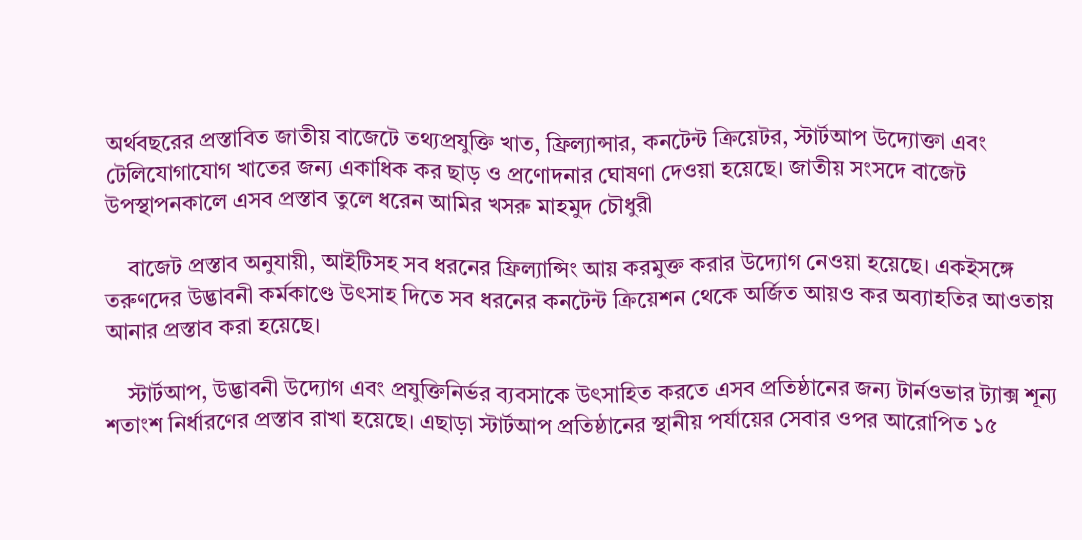অর্থবছরের প্রস্তাবিত জাতীয় বাজেটে তথ্যপ্রযুক্তি খাত, ফ্রিল্যান্সার, কনটেন্ট ক্রিয়েটর, স্টার্টআপ উদ্যোক্তা এবং টেলিযোগাযোগ খাতের জন্য একাধিক কর ছাড় ও প্রণোদনার ঘোষণা দেওয়া হয়েছে। জাতীয় সংসদে বাজেট উপস্থাপনকালে এসব প্রস্তাব তুলে ধরেন আমির খসরু মাহমুদ চৌধুরী

    বাজেট প্রস্তাব অনুযায়ী, আইটিসহ সব ধরনের ফ্রিল্যান্সিং আয় করমুক্ত করার উদ্যোগ নেওয়া হয়েছে। একইসঙ্গে তরুণদের উদ্ভাবনী কর্মকাণ্ডে উৎসাহ দিতে সব ধরনের কনটেন্ট ক্রিয়েশন থেকে অর্জিত আয়ও কর অব্যাহতির আওতায় আনার প্রস্তাব করা হয়েছে।

    স্টার্টআপ, উদ্ভাবনী উদ্যোগ এবং প্রযুক্তিনির্ভর ব্যবসাকে উৎসাহিত করতে এসব প্রতিষ্ঠানের জন্য টার্নওভার ট্যাক্স শূন্য শতাংশ নির্ধারণের প্রস্তাব রাখা হয়েছে। এছাড়া স্টার্টআপ প্রতিষ্ঠানের স্থানীয় পর্যায়ের সেবার ওপর আরোপিত ১৫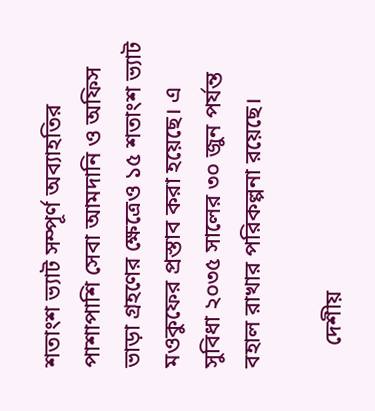শতাংশ ভ্যাট সম্পূর্ণ অব্যাহতির পাশাপাশি সেবা আমদানি ও অফিস ভাড়া গ্রহণের ক্ষেত্রেও ১৫ শতাংশ ভ্যাট মওকুফের প্রস্তাব করা হয়েছে। এ সুবিধা ২০৩৫ সালের ৩০ জুন পর্যন্ত বহাল রাখার পরিকল্পনা রয়েছে।

    দেশীয়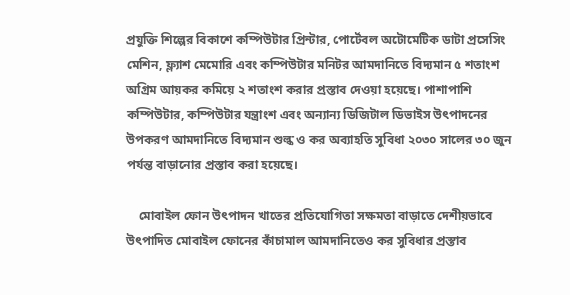প্রযুক্তি শিল্পের বিকাশে কম্পিউটার প্রিন্টার, পোর্টেবল অটোমেটিক ডাটা প্রসেসিং মেশিন, ফ্ল্যাশ মেমোরি এবং কম্পিউটার মনিটর আমদানিতে বিদ্যমান ৫ শতাংশ অগ্রিম আয়কর কমিয়ে ২ শতাংশ করার প্রস্তাব দেওয়া হয়েছে। পাশাপাশি কম্পিউটার, কম্পিউটার যন্ত্রাংশ এবং অন্যান্য ডিজিটাল ডিভাইস উৎপাদনের উপকরণ আমদানিতে বিদ্যমান শুল্ক ও কর অব্যাহতি সুবিধা ২০৩০ সালের ৩০ জুন পর্যন্ত বাড়ানোর প্রস্তাব করা হয়েছে।

    মোবাইল ফোন উৎপাদন খাতের প্রতিযোগিতা সক্ষমতা বাড়াতে দেশীয়ভাবে উৎপাদিত মোবাইল ফোনের কাঁচামাল আমদানিতেও কর সুবিধার প্রস্তাব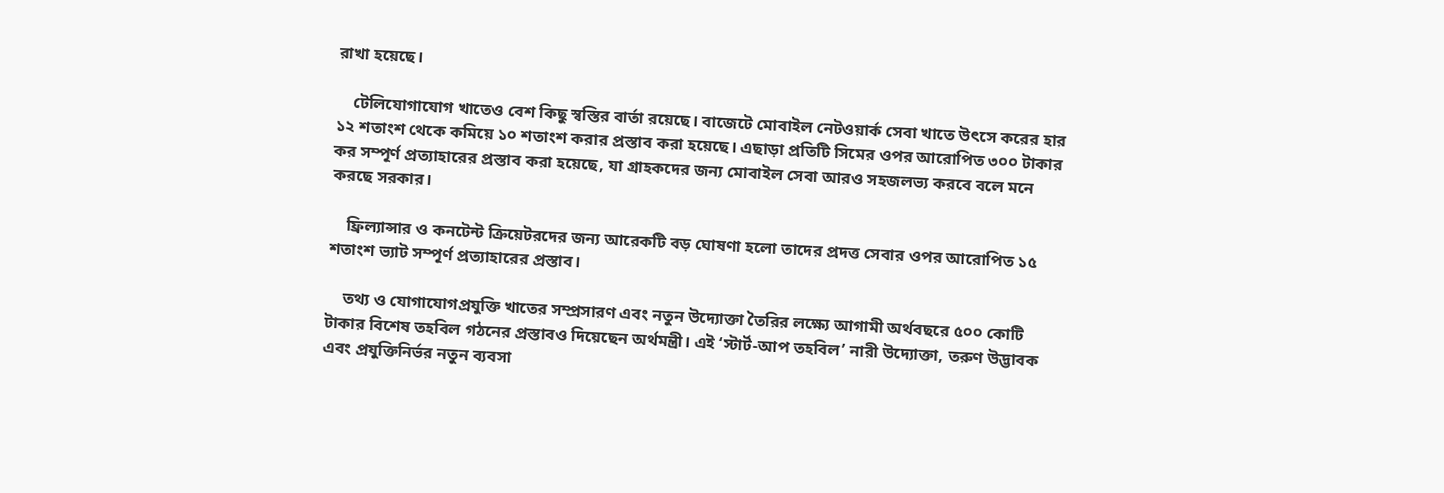রাখা হয়েছে।

    টেলিযোগাযোগ খাতেও বেশ কিছু স্বস্তির বার্তা রয়েছে। বাজেটে মোবাইল নেটওয়ার্ক সেবা খাতে উৎসে করের হার ১২ শতাংশ থেকে কমিয়ে ১০ শতাংশ করার প্রস্তাব করা হয়েছে। এছাড়া প্রতিটি সিমের ওপর আরোপিত ৩০০ টাকার কর সম্পূর্ণ প্রত্যাহারের প্রস্তাব করা হয়েছে, যা গ্রাহকদের জন্য মোবাইল সেবা আরও সহজলভ্য করবে বলে মনে করছে সরকার।

    ফ্রিল্যান্সার ও কনটেন্ট ক্রিয়েটরদের জন্য আরেকটি বড় ঘোষণা হলো তাদের প্রদত্ত সেবার ওপর আরোপিত ১৫ শতাংশ ভ্যাট সম্পূর্ণ প্রত্যাহারের প্রস্তাব।

    তথ্য ও যোগাযোগপ্রযুক্তি খাতের সম্প্রসারণ এবং নতুন উদ্যোক্তা তৈরির লক্ষ্যে আগামী অর্থবছরে ৫০০ কোটি টাকার বিশেষ তহবিল গঠনের প্রস্তাবও দিয়েছেন অর্থমন্ত্রী। এই ‘স্টার্ট-আপ তহবিল’ নারী উদ্যোক্তা, তরুণ উদ্ভাবক এবং প্রযুক্তিনির্ভর নতুন ব্যবসা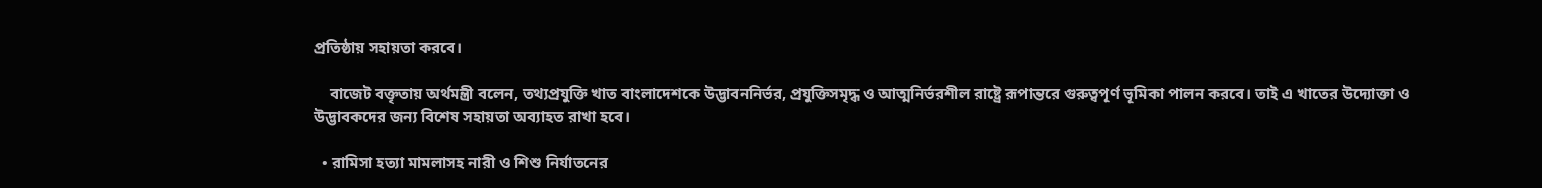প্রতিষ্ঠায় সহায়তা করবে।

    বাজেট বক্তৃতায় অর্থমন্ত্রী বলেন, তথ্যপ্রযুক্তি খাত বাংলাদেশকে উদ্ভাবননির্ভর, প্রযুক্তিসমৃদ্ধ ও আত্মনির্ভরশীল রাষ্ট্রে রূপান্তরে গুরুত্বপূর্ণ ভূমিকা পালন করবে। তাই এ খাতের উদ্যোক্তা ও উদ্ভাবকদের জন্য বিশেষ সহায়তা অব্যাহত রাখা হবে।

  • রামিসা হত্যা মামলাসহ নারী ও শিশু নির্যাতনের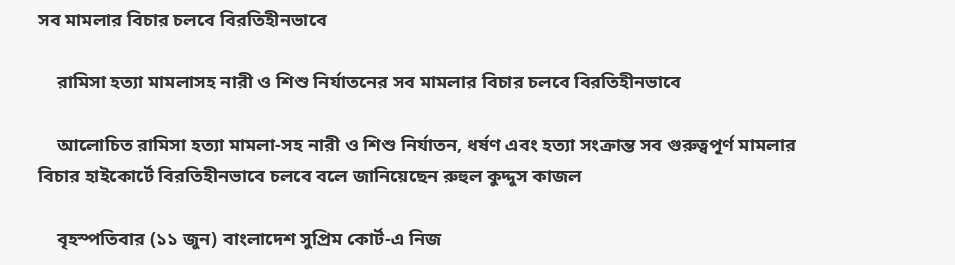সব মামলার বিচার চলবে বিরতিহীনভাবে

    রামিসা হত্যা মামলাসহ নারী ও শিশু নির্যাতনের সব মামলার বিচার চলবে বিরতিহীনভাবে

    আলোচিত রামিসা হত্যা মামলা-সহ নারী ও শিশু নির্যাতন, ধর্ষণ এবং হত্যা সংক্রান্ত সব গুরুত্বপূর্ণ মামলার বিচার হাইকোর্টে বিরতিহীনভাবে চলবে বলে জানিয়েছেন রুহুল কুদ্দুস কাজল

    বৃহস্পতিবার (১১ জুন) বাংলাদেশ সুপ্রিম কোর্ট-এ নিজ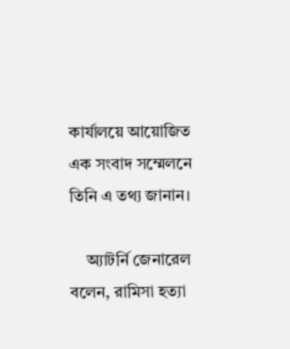কার্যালয়ে আয়োজিত এক সংবাদ সম্মেলনে তিনি এ তথ্য জানান।

    অ্যাটর্নি জেনারেল বলেন, রামিসা হত্যা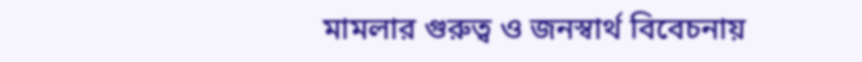মামলার গুরুত্ব ও জনস্বার্থ বিবেচনায়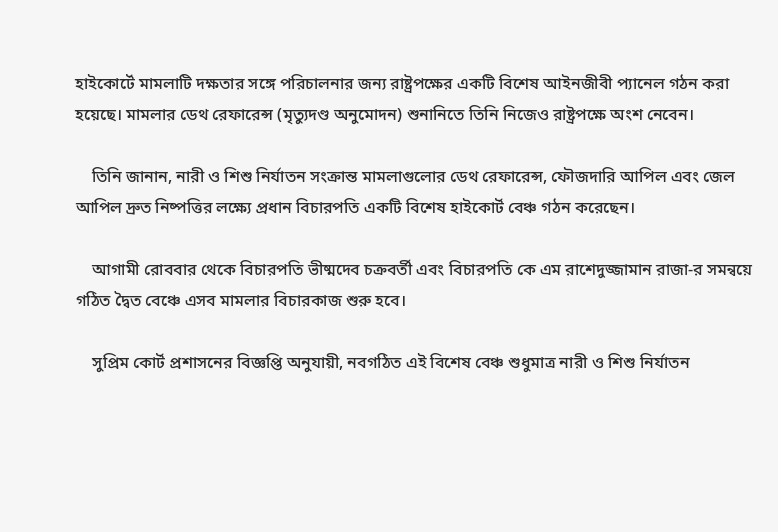হাইকোর্টে মামলাটি দক্ষতার সঙ্গে পরিচালনার জন্য রাষ্ট্রপক্ষের একটি বিশেষ আইনজীবী প্যানেল গঠন করা হয়েছে। মামলার ডেথ রেফারেন্স (মৃত্যুদণ্ড অনুমোদন) শুনানিতে তিনি নিজেও রাষ্ট্রপক্ষে অংশ নেবেন।

    তিনি জানান, নারী ও শিশু নির্যাতন সংক্রান্ত মামলাগুলোর ডেথ রেফারেন্স, ফৌজদারি আপিল এবং জেল আপিল দ্রুত নিষ্পত্তির লক্ষ্যে প্রধান বিচারপতি একটি বিশেষ হাইকোর্ট বেঞ্চ গঠন করেছেন।

    আগামী রোববার থেকে বিচারপতি ভীষ্মদেব চক্রবর্তী এবং বিচারপতি কে এম রাশেদুজ্জামান রাজা-র সমন্বয়ে গঠিত দ্বৈত বেঞ্চে এসব মামলার বিচারকাজ শুরু হবে।

    সুপ্রিম কোর্ট প্রশাসনের বিজ্ঞপ্তি অনুযায়ী, নবগঠিত এই বিশেষ বেঞ্চ শুধুমাত্র নারী ও শিশু নির্যাতন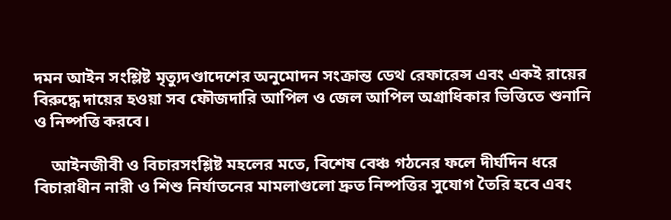দমন আইন সংশ্লিষ্ট মৃত্যুদণ্ডাদেশের অনুমোদন সংক্রান্ত ডেথ রেফারেন্স এবং একই রায়ের বিরুদ্ধে দায়ের হওয়া সব ফৌজদারি আপিল ও জেল আপিল অগ্রাধিকার ভিত্তিতে শুনানি ও নিষ্পত্তি করবে।

    আইনজীবী ও বিচারসংশ্লিষ্ট মহলের মতে, বিশেষ বেঞ্চ গঠনের ফলে দীর্ঘদিন ধরে বিচারাধীন নারী ও শিশু নির্যাতনের মামলাগুলো দ্রুত নিষ্পত্তির সুযোগ তৈরি হবে এবং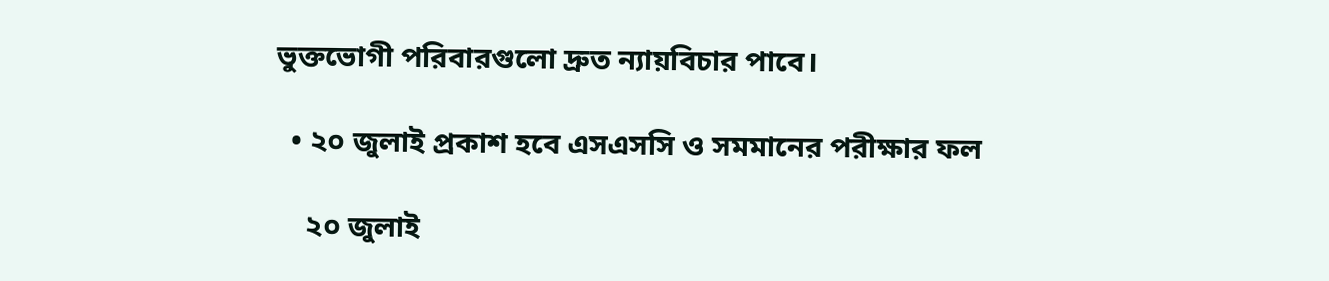ভুক্তভোগী পরিবারগুলো দ্রুত ন্যায়বিচার পাবে।

  • ২০ জুলাই প্রকাশ হবে এসএসসি ও সমমানের পরীক্ষার ফল

    ২০ জুলাই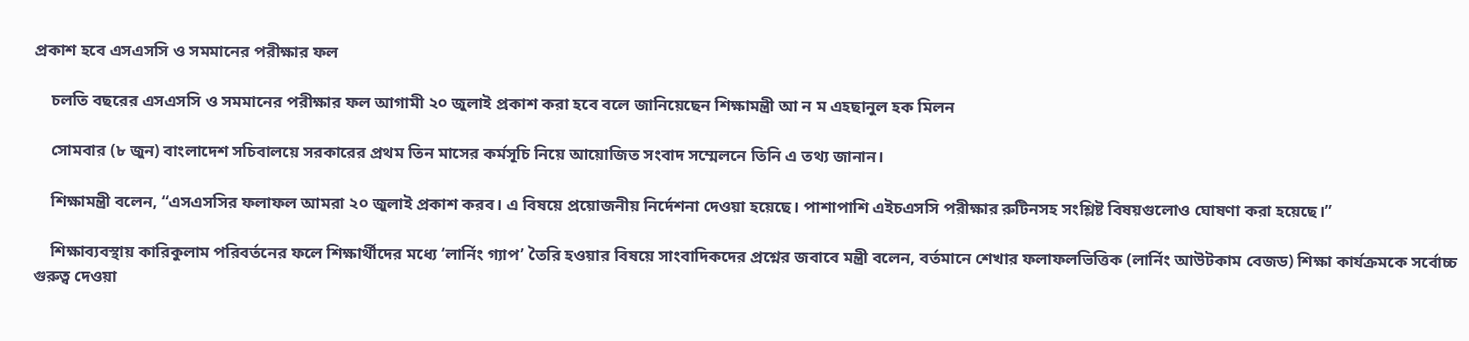প্রকাশ হবে এসএসসি ও সমমানের পরীক্ষার ফল

    চলতি বছরের এসএসসি ও সমমানের পরীক্ষার ফল আগামী ২০ জুলাই প্রকাশ করা হবে বলে জানিয়েছেন শিক্ষামন্ত্রী আ ন ম এহছানুল হক মিলন

    সোমবার (৮ জুন) বাংলাদেশ সচিবালয়ে সরকারের প্রথম তিন মাসের কর্মসূচি নিয়ে আয়োজিত সংবাদ সম্মেলনে তিনি এ তথ্য জানান।

    শিক্ষামন্ত্রী বলেন, “এসএসসির ফলাফল আমরা ২০ জুলাই প্রকাশ করব। এ বিষয়ে প্রয়োজনীয় নির্দেশনা দেওয়া হয়েছে। পাশাপাশি এইচএসসি পরীক্ষার রুটিনসহ সংশ্লিষ্ট বিষয়গুলোও ঘোষণা করা হয়েছে।”

    শিক্ষাব্যবস্থায় কারিকুলাম পরিবর্তনের ফলে শিক্ষার্থীদের মধ্যে ‘লার্নিং গ্যাপ’ তৈরি হওয়ার বিষয়ে সাংবাদিকদের প্রশ্নের জবাবে মন্ত্রী বলেন, বর্তমানে শেখার ফলাফলভিত্তিক (লার্নিং আউটকাম বেজড) শিক্ষা কার্যক্রমকে সর্বোচ্চ গুরুত্ব দেওয়া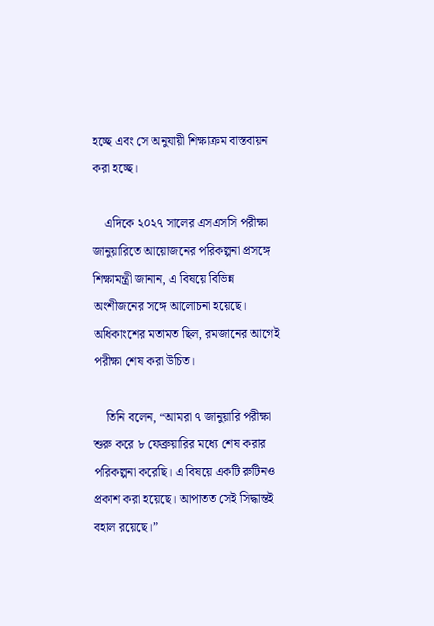হচ্ছে এবং সে অনুযায়ী শিক্ষাক্রম বাস্তবায়ন করা হচ্ছে।

    এদিকে ২০২৭ সালের এসএসসি পরীক্ষা জানুয়ারিতে আয়োজনের পরিকল্পনা প্রসঙ্গে শিক্ষামন্ত্রী জানান, এ বিষয়ে বিভিন্ন অংশীজনের সঙ্গে আলোচনা হয়েছে। অধিকাংশের মতামত ছিল, রমজানের আগেই পরীক্ষা শেষ করা উচিত।

    তিনি বলেন, “আমরা ৭ জানুয়ারি পরীক্ষা শুরু করে ৮ ফেব্রুয়ারির মধ্যে শেষ করার পরিকল্পনা করেছি। এ বিষয়ে একটি রুটিনও প্রকাশ করা হয়েছে। আপাতত সেই সিদ্ধান্তই বহাল রয়েছে।”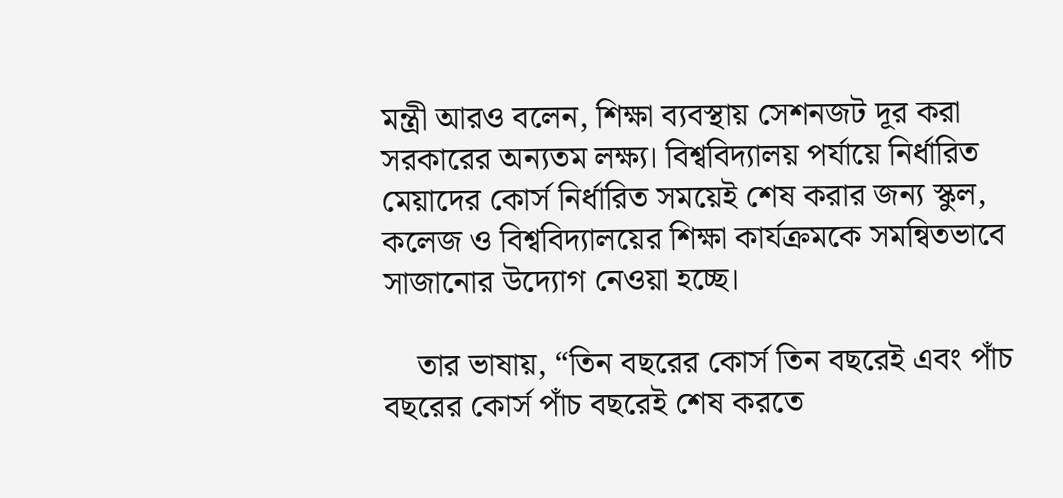মন্ত্রী আরও বলেন, শিক্ষা ব্যবস্থায় সেশনজট দূর করা সরকারের অন্যতম লক্ষ্য। বিশ্ববিদ্যালয় পর্যায়ে নির্ধারিত মেয়াদের কোর্স নির্ধারিত সময়েই শেষ করার জন্য স্কুল, কলেজ ও বিশ্ববিদ্যালয়ের শিক্ষা কার্যক্রমকে সমন্বিতভাবে সাজানোর উদ্যোগ নেওয়া হচ্ছে।

    তার ভাষায়, “তিন বছরের কোর্স তিন বছরেই এবং পাঁচ বছরের কোর্স পাঁচ বছরেই শেষ করতে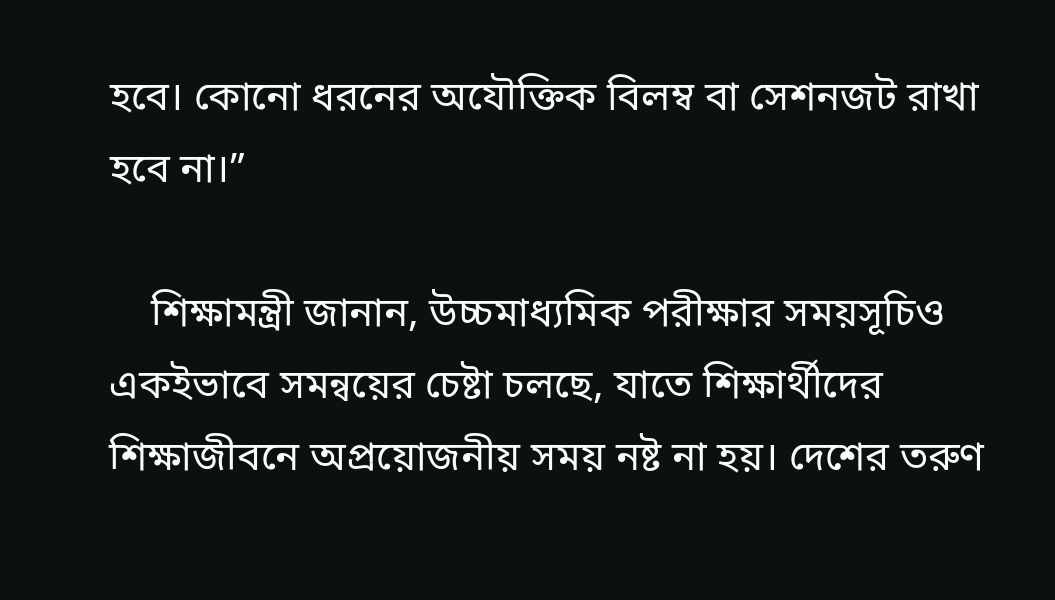হবে। কোনো ধরনের অযৌক্তিক বিলম্ব বা সেশনজট রাখা হবে না।”

    শিক্ষামন্ত্রী জানান, উচ্চমাধ্যমিক পরীক্ষার সময়সূচিও একইভাবে সমন্বয়ের চেষ্টা চলছে, যাতে শিক্ষার্থীদের শিক্ষাজীবনে অপ্রয়োজনীয় সময় নষ্ট না হয়। দেশের তরুণ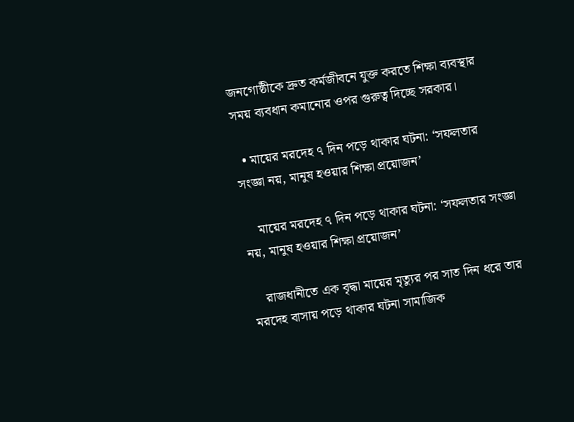জনগোষ্ঠীকে দ্রুত কর্মজীবনে যুক্ত করতে শিক্ষা ব্যবস্থার সময় ব্যবধান কমানোর ওপর গুরুত্ব দিচ্ছে সরকার।

  • মায়ের মরদেহ ৭ দিন পড়ে থাকার ঘটনা: ‘সফলতার সংজ্ঞা নয়, মানুষ হওয়ার শিক্ষা প্রয়োজন’

    মায়ের মরদেহ ৭ দিন পড়ে থাকার ঘটনা: ‘সফলতার সংজ্ঞা নয়, মানুষ হওয়ার শিক্ষা প্রয়োজন’

    রাজধানীতে এক বৃদ্ধা মায়ের মৃত্যুর পর সাত দিন ধরে তার মরদেহ বাসায় পড়ে থাকার ঘটনা সামাজিক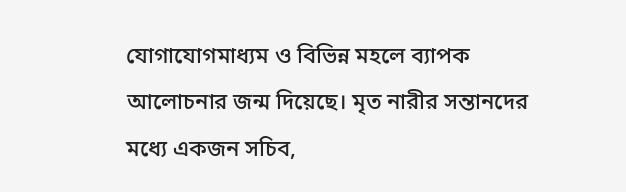যোগাযোগমাধ্যম ও বিভিন্ন মহলে ব্যাপক আলোচনার জন্ম দিয়েছে। মৃত নারীর সন্তানদের মধ্যে একজন সচিব,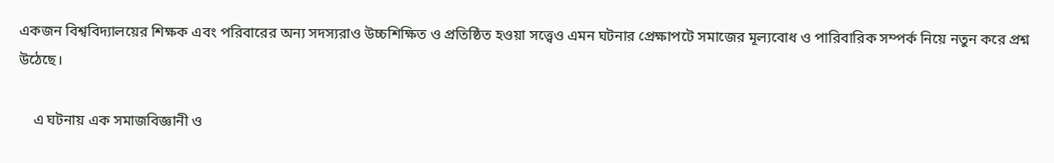একজন বিশ্ববিদ্যালয়ের শিক্ষক এবং পরিবারের অন্য সদস্যরাও উচ্চশিক্ষিত ও প্রতিষ্ঠিত হওয়া সত্ত্বেও এমন ঘটনার প্রেক্ষাপটে সমাজের মূল্যবোধ ও পারিবারিক সম্পর্ক নিয়ে নতুন করে প্রশ্ন উঠেছে।

    এ ঘটনায় এক সমাজবিজ্ঞানী ও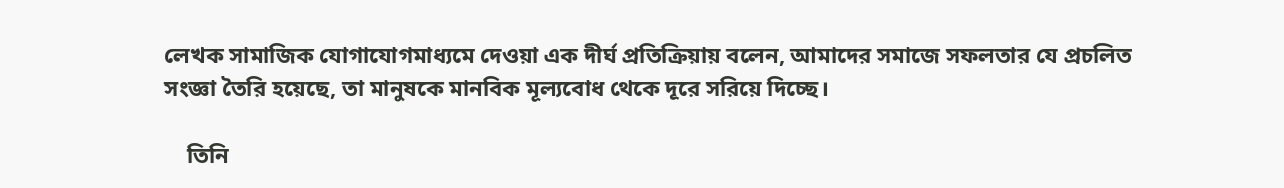লেখক সামাজিক যোগাযোগমাধ্যমে দেওয়া এক দীর্ঘ প্রতিক্রিয়ায় বলেন, আমাদের সমাজে সফলতার যে প্রচলিত সংজ্ঞা তৈরি হয়েছে, তা মানুষকে মানবিক মূল্যবোধ থেকে দূরে সরিয়ে দিচ্ছে।

    তিনি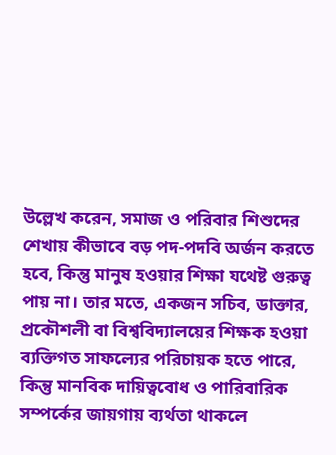উল্লেখ করেন, সমাজ ও পরিবার শিশুদের শেখায় কীভাবে বড় পদ-পদবি অর্জন করতে হবে, কিন্তু মানুষ হওয়ার শিক্ষা যথেষ্ট গুরুত্ব পায় না। তার মতে, একজন সচিব, ডাক্তার, প্রকৌশলী বা বিশ্ববিদ্যালয়ের শিক্ষক হওয়া ব্যক্তিগত সাফল্যের পরিচায়ক হতে পারে, কিন্তু মানবিক দায়িত্ববোধ ও পারিবারিক সম্পর্কের জায়গায় ব্যর্থতা থাকলে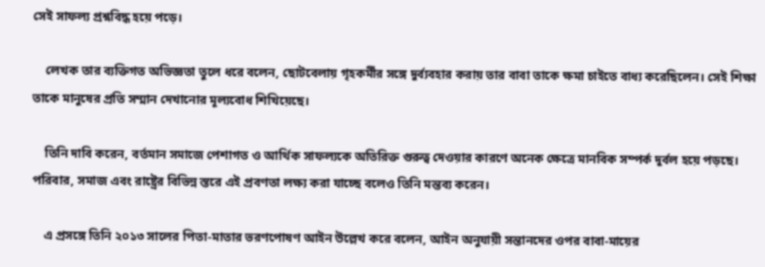সেই সাফল্য প্রশ্নবিদ্ধ হয়ে পড়ে।

    লেখক তার ব্যক্তিগত অভিজ্ঞতা তুলে ধরে বলেন, ছোটবেলায় গৃহকর্মীর সঙ্গে দুর্ব্যবহার করায় তার বাবা তাকে ক্ষমা চাইতে বাধ্য করেছিলেন। সেই শিক্ষা তাকে মানুষের প্রতি সম্মান দেখানোর মূল্যবোধ শিখিয়েছে।

    তিনি দাবি করেন, বর্তমান সমাজে পেশাগত ও আর্থিক সাফল্যকে অতিরিক্ত গুরুত্ব দেওয়ার কারণে অনেক ক্ষেত্রে মানবিক সম্পর্ক দুর্বল হয়ে পড়ছে। পরিবার, সমাজ এবং রাষ্ট্রের বিভিন্ন স্তরে এই প্রবণতা লক্ষ্য করা যাচ্ছে বলেও তিনি মন্তব্য করেন।

    এ প্রসঙ্গে তিনি ২০১৩ সালের পিতা-মাতার ভরণপোষণ আইন উল্লেখ করে বলেন, আইন অনুযায়ী সন্তানদের ওপর বাবা-মায়ের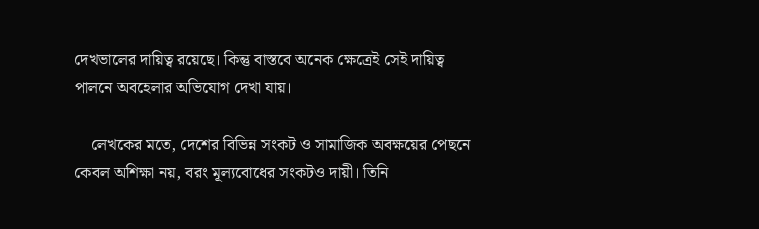দেখভালের দায়িত্ব রয়েছে। কিন্তু বাস্তবে অনেক ক্ষেত্রেই সেই দায়িত্ব পালনে অবহেলার অভিযোগ দেখা যায়।

    লেখকের মতে, দেশের বিভিন্ন সংকট ও সামাজিক অবক্ষয়ের পেছনে কেবল অশিক্ষা নয়, বরং মূল্যবোধের সংকটও দায়ী। তিনি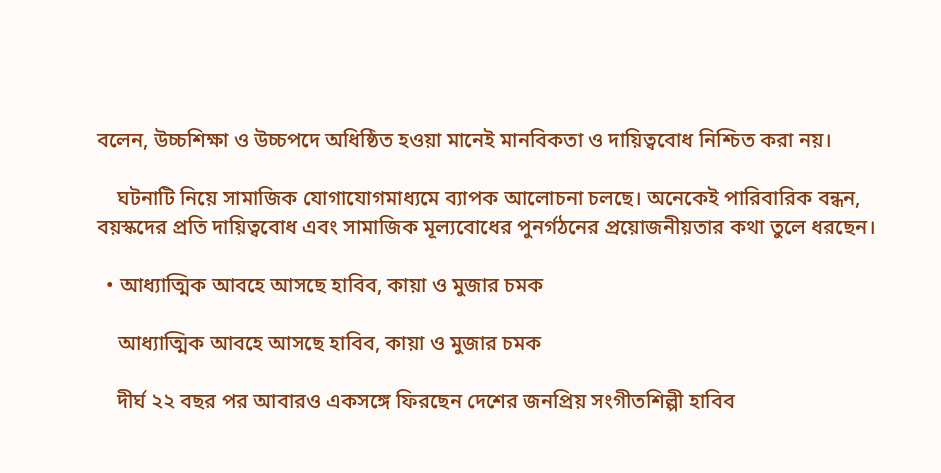বলেন, উচ্চশিক্ষা ও উচ্চপদে অধিষ্ঠিত হওয়া মানেই মানবিকতা ও দায়িত্ববোধ নিশ্চিত করা নয়।

    ঘটনাটি নিয়ে সামাজিক যোগাযোগমাধ্যমে ব্যাপক আলোচনা চলছে। অনেকেই পারিবারিক বন্ধন, বয়স্কদের প্রতি দায়িত্ববোধ এবং সামাজিক মূল্যবোধের পুনর্গঠনের প্রয়োজনীয়তার কথা তুলে ধরছেন।

  • আধ্যাত্মিক আবহে আসছে হাবিব, কায়া ও মুজার চমক

    আধ্যাত্মিক আবহে আসছে হাবিব, কায়া ও মুজার চমক

    দীর্ঘ ২২ বছর পর আবারও একসঙ্গে ফিরছেন দেশের জনপ্রিয় সংগীতশিল্পী হাবিব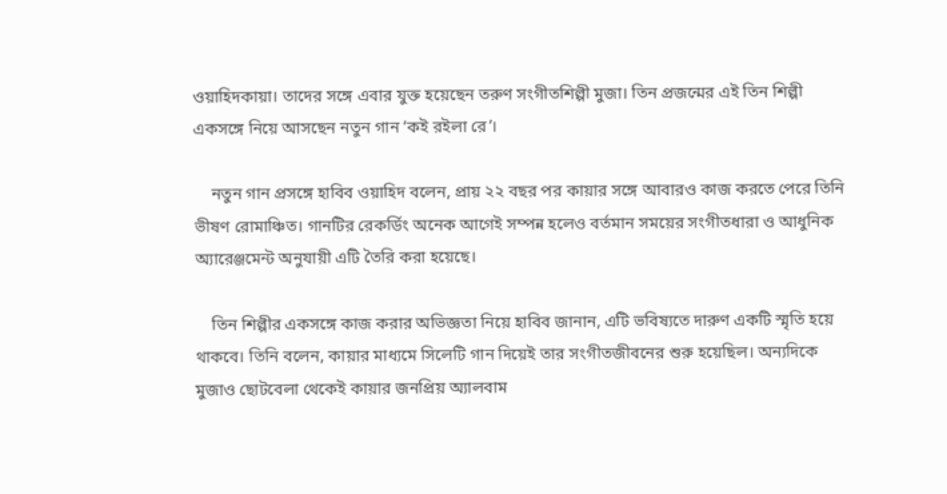ওয়াহিদকায়া। তাদের সঙ্গে এবার যুক্ত হয়েছেন তরুণ সংগীতশিল্পী মুজা। তিন প্রজন্মের এই তিন শিল্পী একসঙ্গে নিয়ে আসছেন নতুন গান ‘কই রইলা রে’।

    নতুন গান প্রসঙ্গে হাবিব ওয়াহিদ বলেন, প্রায় ২২ বছর পর কায়ার সঙ্গে আবারও কাজ করতে পেরে তিনি ভীষণ রোমাঞ্চিত। গানটির রেকর্ডিং অনেক আগেই সম্পন্ন হলেও বর্তমান সময়ের সংগীতধারা ও আধুনিক অ্যারেঞ্জমেন্ট অনুযায়ী এটি তৈরি করা হয়েছে।

    তিন শিল্পীর একসঙ্গে কাজ করার অভিজ্ঞতা নিয়ে হাবিব জানান, এটি ভবিষ্যতে দারুণ একটি স্মৃতি হয়ে থাকবে। তিনি বলেন, কায়ার মাধ্যমে সিলেটি গান দিয়েই তার সংগীতজীবনের শুরু হয়েছিল। অন্যদিকে মুজাও ছোটবেলা থেকেই কায়ার জনপ্রিয় অ্যালবাম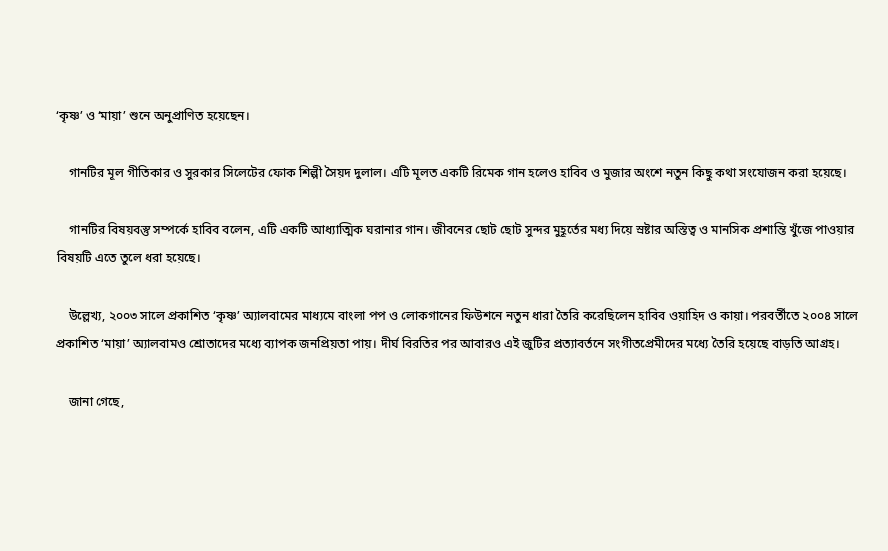‘কৃষ্ণ’ ও ‘মায়া’ শুনে অনুপ্রাণিত হয়েছেন।

    গানটির মূল গীতিকার ও সুরকার সিলেটের ফোক শিল্পী সৈয়দ দুলাল। এটি মূলত একটি রিমেক গান হলেও হাবিব ও মুজার অংশে নতুন কিছু কথা সংযোজন করা হয়েছে।

    গানটির বিষয়বস্তু সম্পর্কে হাবিব বলেন, এটি একটি আধ্যাত্মিক ঘরানার গান। জীবনের ছোট ছোট সুন্দর মুহূর্তের মধ্য দিয়ে স্রষ্টার অস্তিত্ব ও মানসিক প্রশান্তি খুঁজে পাওয়ার বিষয়টি এতে তুলে ধরা হয়েছে।

    উল্লেখ্য, ২০০৩ সালে প্রকাশিত ‘কৃষ্ণ’ অ্যালবামের মাধ্যমে বাংলা পপ ও লোকগানের ফিউশনে নতুন ধারা তৈরি করেছিলেন হাবিব ওয়াহিদ ও কায়া। পরবর্তীতে ২০০৪ সালে প্রকাশিত ‘মায়া’ অ্যালবামও শ্রোতাদের মধ্যে ব্যাপক জনপ্রিয়তা পায়। দীর্ঘ বিরতির পর আবারও এই জুটির প্রত্যাবর্তনে সংগীতপ্রেমীদের মধ্যে তৈরি হয়েছে বাড়তি আগ্রহ।

    জানা গেছে,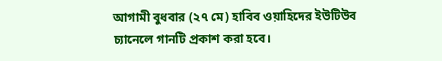আগামী বুধবার (২৭ মে) হাবিব ওয়াহিদের ইউটিউব চ্যানেলে গানটি প্রকাশ করা হবে।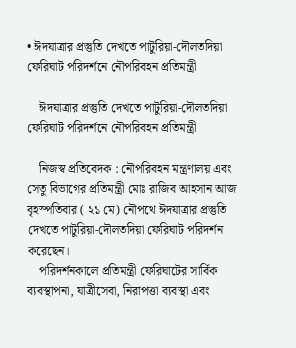• ঈদযাত্রার প্রস্তুতি দেখতে পাটুরিয়া-দৌলতদিয়া ফেরিঘাট পরিদর্শনে নৌপরিবহন প্রতিমন্ত্রী

    ঈদযাত্রার প্রস্তুতি দেখতে পাটুরিয়া-দৌলতদিয়া ফেরিঘাট পরিদর্শনে নৌপরিবহন প্রতিমন্ত্রী

    নিজস্ব প্রতিবেদক : নৌপরিবহন মন্ত্রণালয় এবং সেতু বিভাগের প্রতিমন্ত্রী মোঃ রাজিব আহসান আজ বৃহস্পতিবার ( ২১ মে) নৌপথে ঈদযাত্রার প্রস্তুতি দেখতে পাটুরিয়া-দৌলতদিয়া ফেরিঘাট পরিদর্শন করেছেন।
    পরিদর্শনকালে প্রতিমন্ত্রী ফেরিঘাটের সার্বিক ব্যবস্থাপনা, যাত্রীসেবা, নিরাপত্তা ব্যবস্থা এবং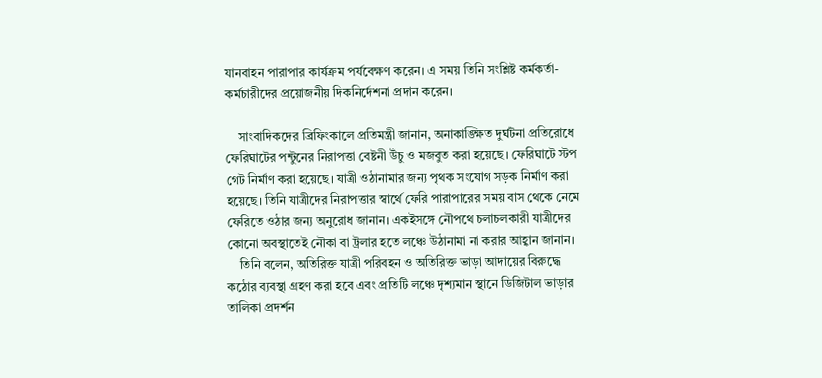যানবাহন পারাপার কার্যক্রম পর্যবেক্ষণ করেন। এ সময় তিনি সংশ্লিষ্ট কর্মকর্তা-কর্মচারীদের প্রয়োজনীয় দিকনির্দেশনা প্রদান করেন।

    সাংবাদিকদের ব্রিফিংকালে প্রতিমন্ত্রী জানান, অনাকাঙ্ক্ষিত দুর্ঘটনা প্রতিরোধে ফেরিঘাটের পন্টুনের নিরাপত্তা বেষ্টনী উঁচু ও মজবুত করা হয়েছে। ফেরিঘাটে স্টপ গেট নির্মাণ করা হয়েছে। যাত্রী ওঠানামার জন্য পৃথক সংযোগ সড়ক নির্মাণ করা হয়েছে। তিনি যাত্রীদের নিরাপত্তার স্বার্থে ফেরি পারাপারের সময় বাস থেকে নেমে ফেরিতে ওঠার জন্য অনুরোধ জানান। একইসঙ্গে নৌপথে চলাচলকারী যাত্রীদের কোনো অবস্থাতেই নৌকা বা ট্রলার হতে লঞ্চে উঠানামা না করার আহ্বান জানান।
    তিনি বলেন, অতিরিক্ত যাত্রী পরিবহন ও অতিরিক্ত ভাড়া আদায়ের বিরুদ্ধে কঠোর ব্যবস্থা গ্রহণ করা হবে এবং প্রতিটি লঞ্চে দৃশ্যমান স্থানে ডিজিটাল ভাড়ার তালিকা প্রদর্শন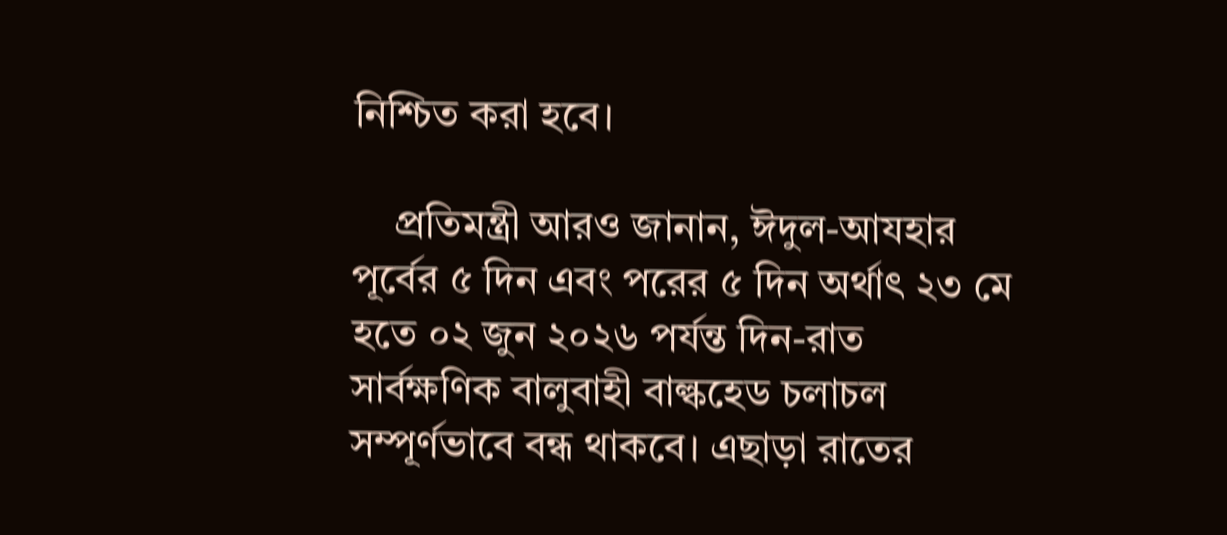নিশ্চিত করা হবে।

    প্রতিমন্ত্রী আরও জানান, ঈদুল-আযহার পূর্বের ৫ দিন এবং পরের ৫ দিন অর্থাৎ ২৩ মে হতে ০২ জুন ২০২৬ পর্যন্ত দিন-রাত সার্বক্ষণিক বালুবাহী বাল্কহেড চলাচল সম্পূর্ণভাবে বন্ধ থাকবে। এছাড়া রাতের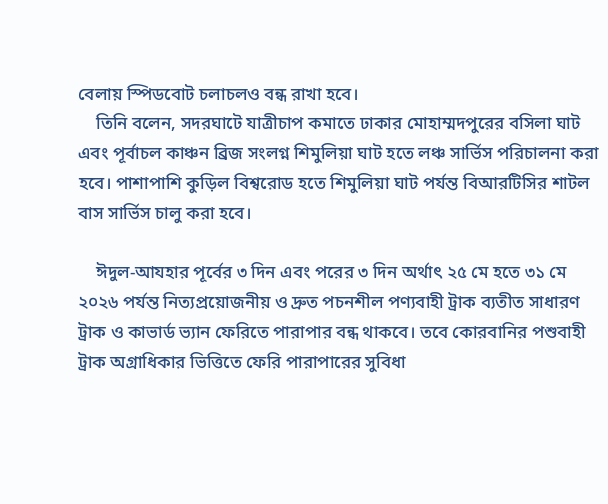বেলায় স্পিডবোট চলাচলও বন্ধ রাখা হবে।
    তিনি বলেন, সদরঘাটে যাত্রীচাপ কমাতে ঢাকার মোহাম্মদপুরের বসিলা ঘাট এবং পূর্বাচল কাঞ্চন ব্রিজ সংলগ্ন শিমুলিয়া ঘাট হতে লঞ্চ সার্ভিস পরিচালনা করা হবে। পাশাপাশি কুড়িল বিশ্বরোড হতে শিমুলিয়া ঘাট পর্যন্ত বিআরটিসির শাটল বাস সার্ভিস চালু করা হবে।

    ঈদুল-আযহার পূর্বের ৩ দিন এবং পরের ৩ দিন অর্থাৎ ২৫ মে হতে ৩১ মে ২০২৬ পর্যন্ত নিত্যপ্রয়োজনীয় ও দ্রুত পচনশীল পণ্যবাহী ট্রাক ব্যতীত সাধারণ ট্রাক ও কাভার্ড ভ্যান ফেরিতে পারাপার বন্ধ থাকবে। তবে কোরবানির পশুবাহী ট্রাক অগ্রাধিকার ভিত্তিতে ফেরি পারাপারের সুবিধা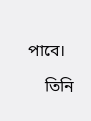পাবে।

    তিনি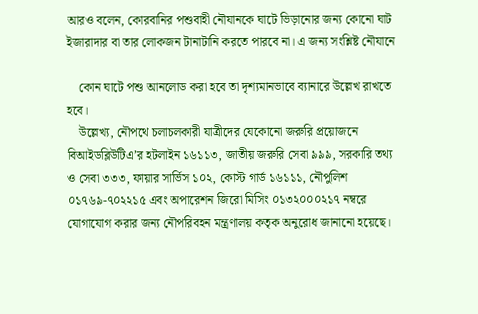আরও বলেন, কোরবানির পশুবাহী নৌযানকে ঘাটে ভিড়ানোর জন্য কোনো ঘাট ইজারাদার বা তার লোকজন টানাটানি করতে পারবে না। এ জন্য সংশ্লিষ্ট নৌযানে

    কোন ঘাটে পশু আনলোড করা হবে তা দৃশ্যমানভাবে ব্যানারে উল্লেখ রাখতে হবে।
    উল্লেখ্য, নৌপথে চলাচলকারী যাত্রীদের যেকোনো জরুরি প্রয়োজনে বিআইডব্লিউটিএ’র হটলাইন ১৬১১৩, জাতীয় জরুরি সেবা ৯৯৯, সরকারি তথ্য ও সেবা ৩৩৩, ফায়ার সার্ভিস ১০২, কোস্ট গার্ড ১৬১১১, নৌপুলিশ ০১৭৬৯-৭০২২১৫ এবং অপারেশন জিরো মিসিং ০১৩২০০০২১৭ নম্বরে যোগাযোগ করার জন্য নৌপরিবহন মন্ত্রণালয় কতৃক অনুরোধ জানানো হয়েছে।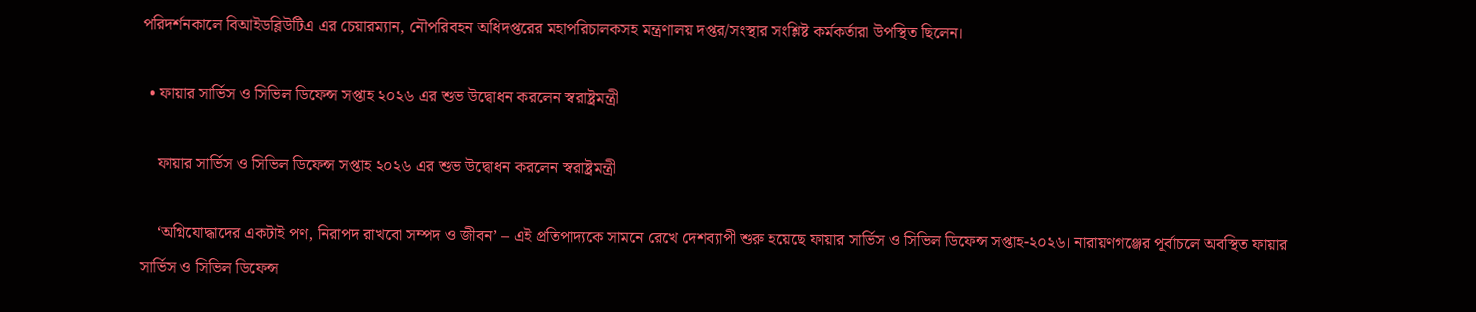পরিদর্শনকালে বিআইডব্লিউটিএ এর চেয়ারম্যান, নৌপরিবহন অধিদপ্তরের মহাপরিচালকসহ মন্ত্রণালয় দপ্তর/সংস্থার সংশ্লিষ্ট কর্মকর্তারা উপস্থিত ছিলেন।

  • ফায়ার সার্ভিস ও সিভিল ডিফেন্স সপ্তাহ ২০২৬ এর শুভ উদ্বোধন করলেন স্বরাষ্ট্রমন্ত্রী

    ফায়ার সার্ভিস ও সিভিল ডিফেন্স সপ্তাহ ২০২৬ এর শুভ উদ্বোধন করলেন স্বরাষ্ট্রমন্ত্রী

    ‘অগ্নিযোদ্ধাদের একটাই পণ, নিরাপদ রাখবো সম্পদ ও জীবন’ – এই প্রতিপাদ্যকে সামনে রেখে দেশব্যাপী শুরু হয়েছে ফায়ার সার্ভিস ও সিভিল ডিফেন্স সপ্তাহ-২০২৬। নারায়ণগঞ্জের পূর্বাচলে অবস্থিত ফায়ার সার্ভিস ও সিভিল ডিফেন্স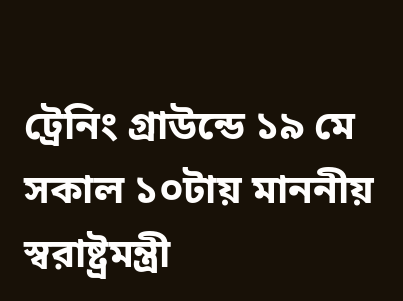ট্রেনিং গ্রাউন্ডে ১৯ মে সকাল ১০টায় মাননীয় স্বরাষ্ট্রমন্ত্রী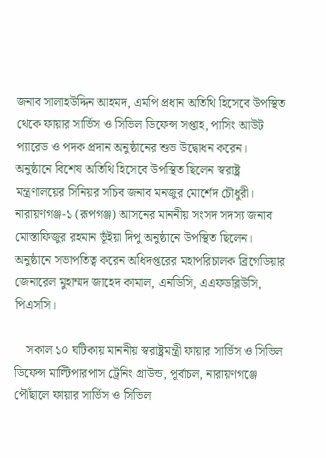জনাব সালাহউদ্দিন আহমদ, এমপি প্রধান অতিথি হিসেবে উপস্থিত থেকে ফায়ার সার্ভিস ও সিভিল ডিফেন্স সপ্তাহ, পাসিং আউট প্যারেড ও পদক প্রদান অনুষ্ঠানের শুভ উদ্বোধন করেন। অনুষ্ঠানে বিশেষ অতিথি হিসেবে উপস্থিত ছিলেন স্বরাষ্ট্র মন্ত্রণালয়ের সিনিয়র সচিব জনাব মনজুর মোর্শেদ চৌধুরী। নারায়ণগঞ্জ-১ (রূপগঞ্জ) আসনের মাননীয় সংসদ সদস্য জনাব মোস্তাফিজুর রহমান ভূঁইয়া দিপু অনুষ্ঠানে উপস্থিত ছিলেন। অনুষ্ঠানে সভাপতিত্ব করেন অধিদপ্তরের মহাপরিচালক ব্রিগেডিয়ার জেনারেল মুহাম্মদ জাহেদ কামাল, এনডিসি, এএফডব্লিউসি, পিএসসি।

    সকাল ১০ ঘটিকায় মাননীয় স্বরাষ্ট্রমন্ত্রী ফায়ার সার্ভিস ও সিভিল ডিফেন্স মাল্টিপারপাস ট্রেনিং গ্রাউন্ড, পূর্বাচল, নারায়ণগঞ্জে পৌঁছালে ফায়ার সার্ভিস ও সিভিল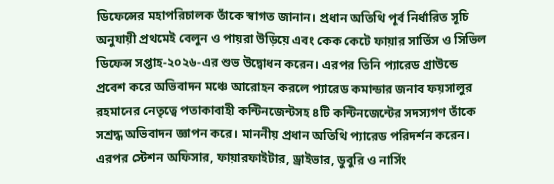ডিফেন্সের মহাপরিচালক তাঁকে স্বাগত জানান। প্রধান অতিথি পূর্ব নির্ধারিত সূচি অনুযায়ী প্রথমেই বেলুন ও পায়রা উড়িয়ে এবং কেক কেটে ফায়ার সার্ভিস ও সিভিল ডিফেন্স সপ্তাহ-২০২৬-এর শুভ উদ্বোধন করেন। এরপর তিনি প্যারেড গ্রাউন্ডে প্রবেশ করে অভিবাদন মঞ্চে আরোহন করলে প্যারেড কমান্ডার জনাব ফয়সালুর রহমানের নেতৃত্বে পতাকাবাহী কন্টিনজেন্টসহ ৪টি কন্টিনজেন্টের সদস্যগণ তাঁকে সশ্রদ্ধ অভিবাদন জ্ঞাপন করে। মাননীয় প্রধান অতিথি প্যারেড পরিদর্শন করেন। এরপর স্টেশন অফিসার, ফায়ারফাইটার, ড্রাইভার, ডুবুরি ও নার্সিং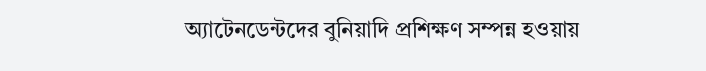অ্যাটেনডেন্টদের বুনিয়াদি প্রশিক্ষণ সম্পন্ন হওয়ায়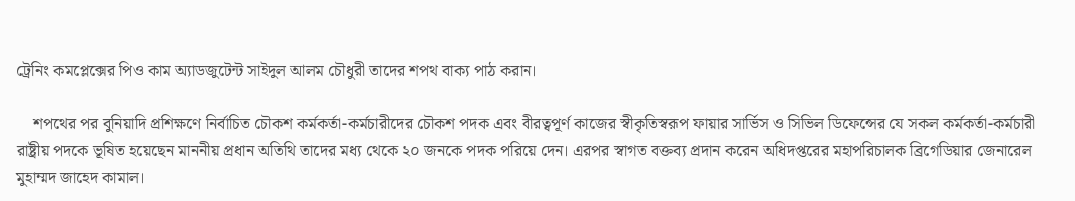ট্রেনিং কমপ্লেক্সের পিও কাম অ্যাডজুটেন্ট সাইদুল আলম চৌধুরী তাদের শপথ বাক্য পাঠ করান।

    শপথের পর বুনিয়াদি প্রশিক্ষণে নির্বাচিত চৌকশ কর্মকর্তা-কর্মচারীদের চৌকশ পদক এবং বীরত্বপূর্ণ কাজের স্বীকৃতিস্বরূপ ফায়ার সার্ভিস ও সিভিল ডিফেন্সের যে সকল কর্মকর্তা-কর্মচারী রাষ্ট্রীয় পদকে ভূষিত হয়েছেন মাননীয় প্রধান অতিথি তাদের মধ্য থেকে ২০ জনকে পদক পরিয়ে দেন। এরপর স্বাগত বক্তব্য প্রদান করেন অধিদপ্তরের মহাপরিচালক ব্রিগেডিয়ার জেনারেল মুহাম্মদ জাহেদ কামাল।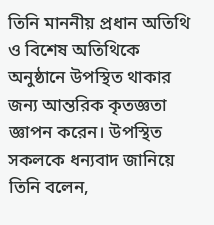তিনি মাননীয় প্রধান অতিথি ও বিশেষ অতিথিকে অনুষ্ঠানে উপস্থিত থাকার জন্য আন্তরিক কৃতজ্ঞতা জ্ঞাপন করেন। উপস্থিত সকলকে ধন্যবাদ জানিয়ে তিনি বলেন,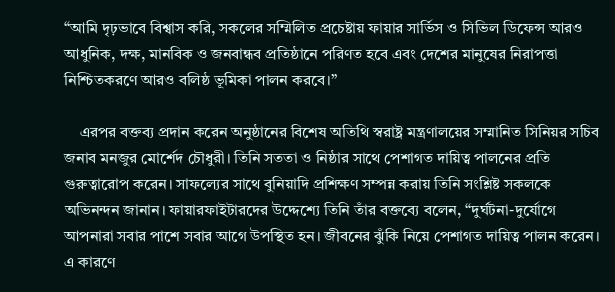“আমি দৃঢ়ভাবে বিশ্বাস করি, সকলের সম্মিলিত প্রচেষ্টায় ফায়ার সার্ভিস ও সিভিল ডিফেন্স আরও আধুনিক, দক্ষ, মানবিক ও জনবান্ধব প্রতিষ্ঠানে পরিণত হবে এবং দেশের মানুষের নিরাপত্তা নিশ্চিতকরণে আরও বলিষ্ঠ ভূমিকা পালন করবে।”

    এরপর বক্তব্য প্রদান করেন অনুষ্ঠানের বিশেষ অতিথি স্বরাষ্ট্র মন্ত্রণালয়ের সম্মানিত সিনিয়র সচিব জনাব মনজুর মোর্শেদ চৌধুরী। তিনি সততা ও নিষ্ঠার সাথে পেশাগত দায়িত্ব পালনের প্রতি গুরুত্বারোপ করেন। সাফল্যের সাথে বুনিয়াদি প্রশিক্ষণ সম্পন্ন করায় তিনি সংশ্লিষ্ট সকলকে অভিনন্দন জানান। ফায়ারফাইটারদের উদ্দেশ্যে তিনি তাঁর বক্তব্যে বলেন, “দুর্ঘটনা-দুর্যোগে আপনারা সবার পাশে সবার আগে উপস্থিত হন। জীবনের ঝুঁকি নিয়ে পেশাগত দায়িত্ব পালন করেন। এ কারণে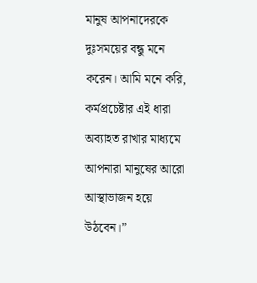মানুষ আপনাদেরকে দুঃসময়ের বন্ধু মনে করেন। আমি মনে করি, কর্মপ্রচেষ্টার এই ধারা অব্যাহত রাখার মাধ্যমে আপনারা মানুষের আরো আস্থাভাজন হয়ে উঠবেন।”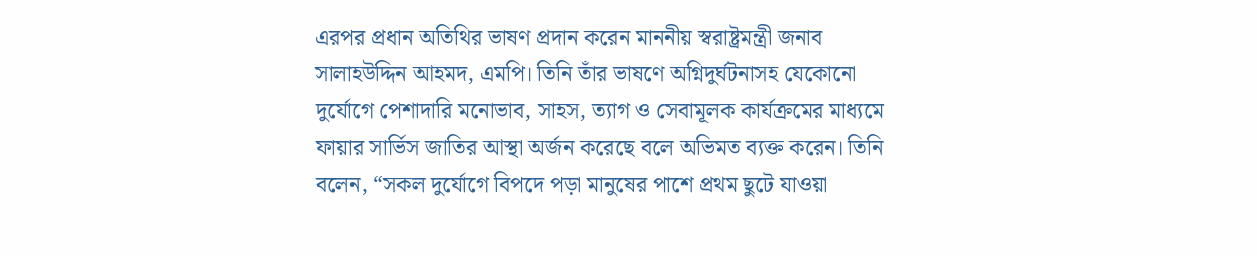এরপর প্রধান অতিথির ভাষণ প্রদান করেন মাননীয় স্বরাষ্ট্রমন্ত্রী জনাব সালাহউদ্দিন আহমদ, এমপি। তিনি তাঁর ভাষণে অগ্নিদুর্ঘটনাসহ যেকোনো দুর্যোগে পেশাদারি মনোভাব, সাহস, ত্যাগ ও সেবামূলক কার্যক্রমের মাধ্যমে ফায়ার সার্ভিস জাতির আস্থা অর্জন করেছে বলে অভিমত ব্যক্ত করেন। তিনি বলেন, “সকল দুর্যোগে বিপদে পড়া মানুষের পাশে প্রথম ছুটে যাওয়া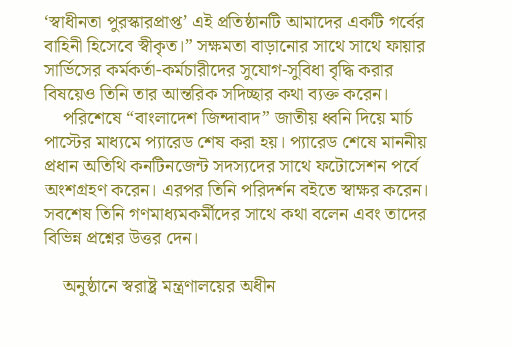‘স্বাধীনতা পুরস্কারপ্রাপ্ত’ এই প্রতিষ্ঠানটি আমাদের একটি গর্বের বাহিনী হিসেবে স্বীকৃত।” সক্ষমতা বাড়ানোর সাথে সাথে ফায়ার সার্ভিসের কর্মকর্তা-কর্মচারীদের সুযোগ-সুবিধা বৃদ্ধি করার বিষয়েও তিনি তার আন্তরিক সদিচ্ছার কথা ব্যক্ত করেন।
    পরিশেষে “বাংলাদেশ জিন্দাবাদ” জাতীয় ধ্বনি দিয়ে মার্চ পাস্টের মাধ্যমে প্যারেড শেষ করা হয়। প্যারেড শেষে মাননীয় প্রধান অতিথি কনটিনজেন্ট সদস্যদের সাথে ফটোসেশন পর্বে অংশগ্রহণ করেন। এরপর তিনি পরিদর্শন বইতে স্বাক্ষর করেন। সবশেষ তিনি গণমাধ্যমকর্মীদের সাথে কথা বলেন এবং তাদের বিভিন্ন প্রশ্নের উত্তর দেন।

    অনুষ্ঠানে স্বরাষ্ট্র মন্ত্রণালয়ের অধীন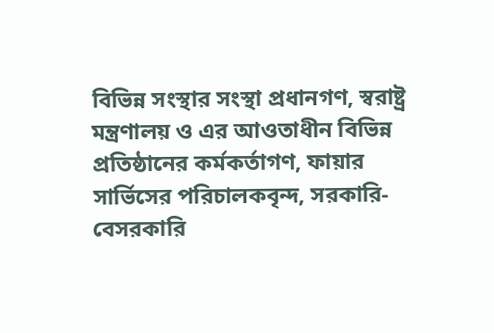বিভিন্ন সংস্থার সংস্থা প্রধানগণ, স্বরাষ্ট্র মন্ত্রণালয় ও এর আওতাধীন বিভিন্ন প্রতিষ্ঠানের কর্মকর্তাগণ, ফায়ার সার্ভিসের পরিচালকবৃন্দ, সরকারি-বেসরকারি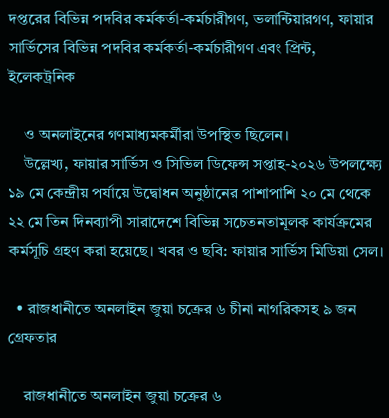দপ্তরের বিভিন্ন পদবির কর্মকর্তা-কর্মচারীগণ, ভলান্টিয়ারগণ, ফায়ার সার্ভিসের বিভিন্ন পদবির কর্মকর্তা-কর্মচারীগণ এবং প্রিন্ট, ইলেকট্রনিক

    ও অনলাইনের গণমাধ্যমকর্মীরা উপস্থিত ছিলেন।
    উল্লেখ্য, ফায়ার সার্ভিস ও সিভিল ডিফেন্স সপ্তাহ-২০২৬ উপলক্ষ্যে ১৯ মে কেন্দ্রীয় পর্যায়ে উদ্বোধন অনুষ্ঠানের পাশাপাশি ২০ মে থেকে ২২ মে তিন দিনব্যাপী সারাদেশে বিভিন্ন সচেতনতামূলক কার্যক্রমের কর্মসূচি গ্রহণ করা হয়েছে। খবর ও ছবি: ফায়ার সার্ভিস মিডিয়া সেল।

  • রাজধানীতে অনলাইন জুয়া চক্রের ৬ চীনা নাগরিকসহ ৯ জন গ্রেফতার

    রাজধানীতে অনলাইন জুয়া চক্রের ৬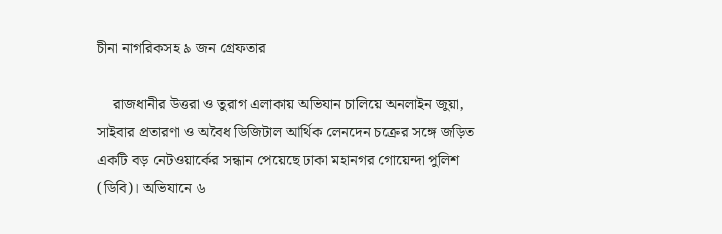চীনা নাগরিকসহ ৯ জন গ্রেফতার

    রাজধানীর উত্তরা ও তুরাগ এলাকায় অভিযান চালিয়ে অনলাইন জুয়া, সাইবার প্রতারণা ও অবৈধ ডিজিটাল আর্থিক লেনদেন চক্রের সঙ্গে জড়িত একটি বড় নেটওয়ার্কের সন্ধান পেয়েছে ঢাকা মহানগর গোয়েন্দা পুলিশ (ডিবি)। অভিযানে ৬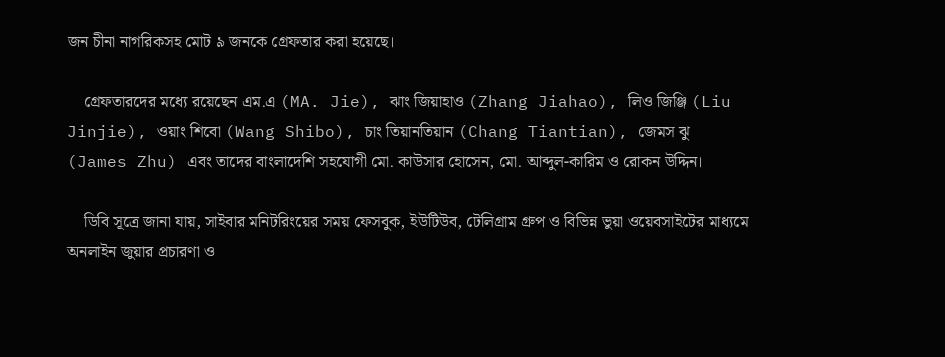জন চীনা নাগরিকসহ মোট ৯ জনকে গ্রেফতার করা হয়েছে।

    গ্রেফতারদের মধ্যে রয়েছেন এম.এ (MA. Jie), ঝাং জিয়াহাও (Zhang Jiahao), লিও জিঞ্জি (Liu Jinjie), ওয়াং শিবো (Wang Shibo), চাং তিয়ানতিয়ান (Chang Tiantian), জেমস ঝু (James Zhu) এবং তাদের বাংলাদেশি সহযোগী মো. কাউসার হোসেন, মো. আব্দুল-কারিম ও রোকন উদ্দিন।

    ডিবি সূত্রে জানা যায়, সাইবার মনিটরিংয়ের সময় ফেসবুক, ইউটিউব, টেলিগ্রাম গ্রুপ ও বিভিন্ন ভুয়া ওয়েবসাইটের মাধ্যমে অনলাইন জুয়ার প্রচারণা ও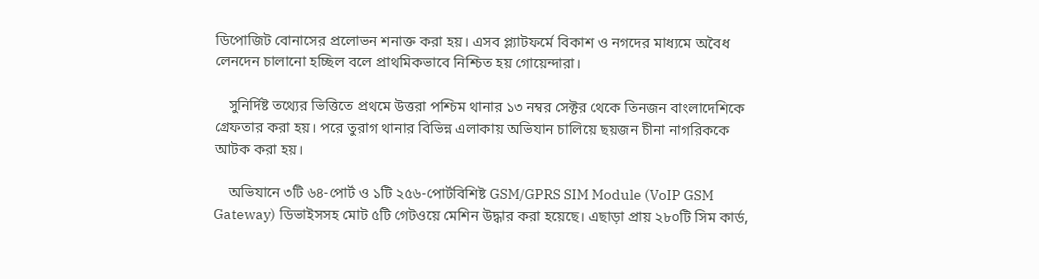ডিপোজিট বোনাসের প্রলোভন শনাক্ত করা হয়। এসব প্ল্যাটফর্মে বিকাশ ও নগদের মাধ্যমে অবৈধ লেনদেন চালানো হচ্ছিল বলে প্রাথমিকভাবে নিশ্চিত হয় গোয়েন্দারা।

    সুনির্দিষ্ট তথ্যের ভিত্তিতে প্রথমে উত্তরা পশ্চিম থানার ১৩ নম্বর সেক্টর থেকে তিনজন বাংলাদেশিকে গ্রেফতার করা হয়। পরে তুরাগ থানার বিভিন্ন এলাকায় অভিযান চালিয়ে ছয়জন চীনা নাগরিককে আটক করা হয়।

    অভিযানে ৩টি ৬৪-পোর্ট ও ১টি ২৫৬-পোর্টবিশিষ্ট GSM/GPRS SIM Module (VoIP GSM Gateway) ডিভাইসসহ মোট ৫টি গেটওয়ে মেশিন উদ্ধার করা হয়েছে। এছাড়া প্রায় ২৮০টি সিম কার্ড,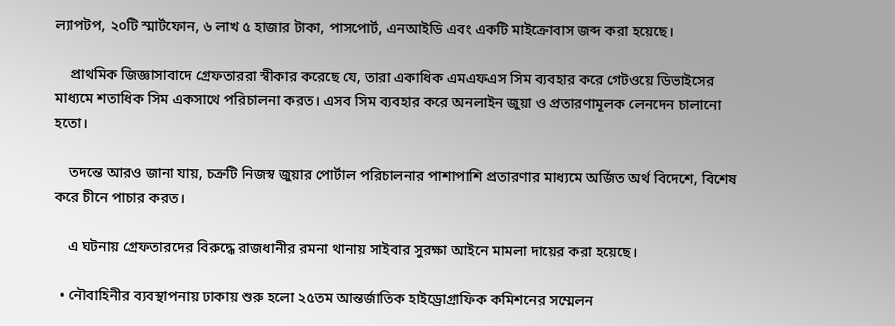ল্যাপটপ, ২০টি স্মার্টফোন, ৬ লাখ ৫ হাজার টাকা, পাসপোর্ট, এনআইডি এবং একটি মাইক্রোবাস জব্দ করা হয়েছে।

    প্রাথমিক জিজ্ঞাসাবাদে গ্রেফতাররা স্বীকার করেছে যে, তারা একাধিক এমএফএস সিম ব্যবহার করে গেটওয়ে ডিভাইসের মাধ্যমে শতাধিক সিম একসাথে পরিচালনা করত। এসব সিম ব্যবহার করে অনলাইন জুয়া ও প্রতারণামূলক লেনদেন চালানো হতো।

    তদন্তে আরও জানা যায়, চক্রটি নিজস্ব জুয়ার পোর্টাল পরিচালনার পাশাপাশি প্রতারণার মাধ্যমে অর্জিত অর্থ বিদেশে, বিশেষ করে চীনে পাচার করত।

    এ ঘটনায় গ্রেফতারদের বিরুদ্ধে রাজধানীর রমনা থানায় সাইবার সুরক্ষা আইনে মামলা দায়ের করা হয়েছে।

  • নৌবাহিনীর ব্যবস্থাপনায় ঢাকায় শুরু হলো ২৫তম আন্তর্জাতিক হাইড্রোগ্রাফিক কমিশনের সম্মেলন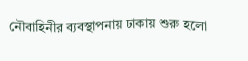নৌবাহিনীর ব্যবস্থাপনায় ঢাকায় শুরু হলো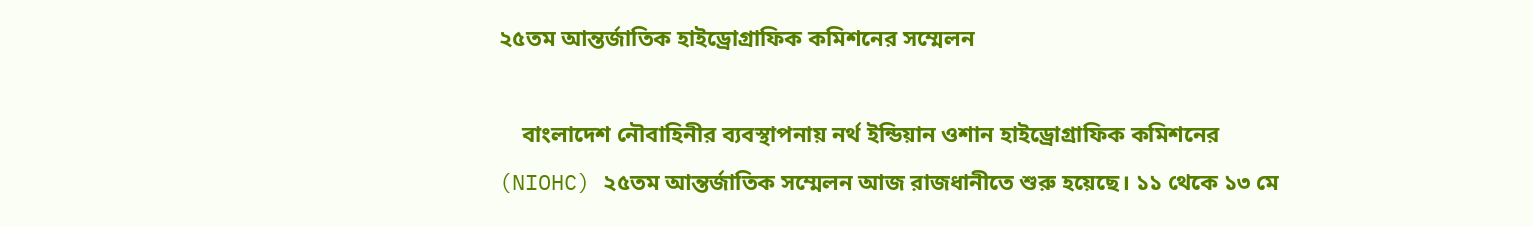২৫তম আন্তর্জাতিক হাইড্রোগ্রাফিক কমিশনের সম্মেলন

    বাংলাদেশ নৌবাহিনীর ব্যবস্থাপনায় নর্থ ইন্ডিয়ান ওশান হাইড্রোগ্রাফিক কমিশনের (NIOHC) ২৫তম আন্তর্জাতিক সম্মেলন আজ রাজধানীতে শুরু হয়েছে। ১১ থেকে ১৩ মে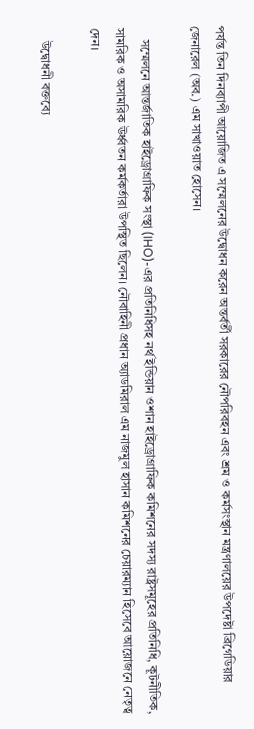পর্যন্ত তিন দিনব্যাপী আয়োজিত এ সম্মেলনের উদ্বোধন করেন অন্তর্বর্তী সরকারের নৌপরিবহন এবং শ্রম ও কর্মসংস্থান মন্ত্রণালয়ের উপদেষ্টা ব্রিগেডিয়ার জেনারেল (অব.) এম সাখাওয়াত হোসেন।

    সম্মেলনে আন্তর্জাতিক হাইড্রোগ্রাফিক সংস্থা (IHO)-এর প্রতিনিধিসহ নর্থ ইন্ডিয়ান ওশান হাইড্রোগ্রাফিক কমিশনের সদস্য রাষ্ট্রসমূহের প্রতিনিধি, কূটনীতিক, সামরিক ও অসামরিক ঊর্ধ্বতন কর্মকর্তারা উপস্থিত ছিলেন। নৌবাহিনী প্রধান অ্যাডমিরাল এম নাজমুল হাসান কমিশনের চেয়ারম্যান হিসেবে আয়োজনে নেতৃত্ব দেন।

    উদ্বোধনী বক্তব্যে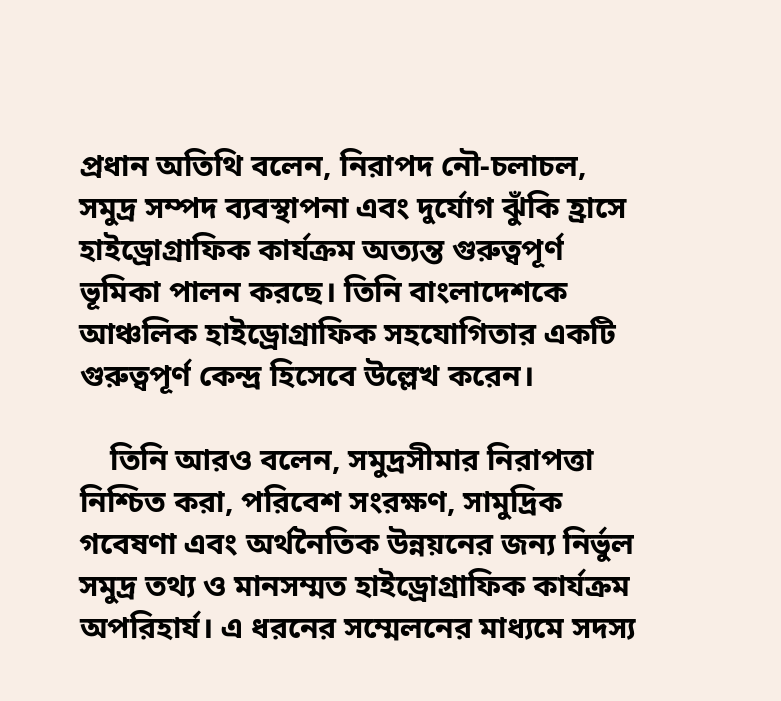প্রধান অতিথি বলেন, নিরাপদ নৌ-চলাচল, সমুদ্র সম্পদ ব্যবস্থাপনা এবং দুর্যোগ ঝুঁকি হ্রাসে হাইড্রোগ্রাফিক কার্যক্রম অত্যন্ত গুরুত্বপূর্ণ ভূমিকা পালন করছে। তিনি বাংলাদেশকে আঞ্চলিক হাইড্রোগ্রাফিক সহযোগিতার একটি গুরুত্বপূর্ণ কেন্দ্র হিসেবে উল্লেখ করেন।

    তিনি আরও বলেন, সমুদ্রসীমার নিরাপত্তা নিশ্চিত করা, পরিবেশ সংরক্ষণ, সামুদ্রিক গবেষণা এবং অর্থনৈতিক উন্নয়নের জন্য নির্ভুল সমুদ্র তথ্য ও মানসম্মত হাইড্রোগ্রাফিক কার্যক্রম অপরিহার্য। এ ধরনের সম্মেলনের মাধ্যমে সদস্য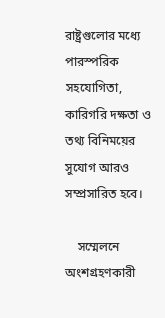রাষ্ট্রগুলোর মধ্যে পারস্পরিক সহযোগিতা, কারিগরি দক্ষতা ও তথ্য বিনিময়ের সুযোগ আরও সম্প্রসারিত হবে।

    সম্মেলনে অংশগ্রহণকারী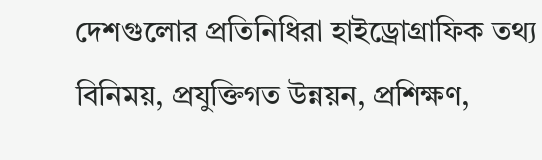দেশগুলোর প্রতিনিধিরা হাইড্রোগ্রাফিক তথ্য বিনিময়, প্রযুক্তিগত উন্নয়ন, প্রশিক্ষণ,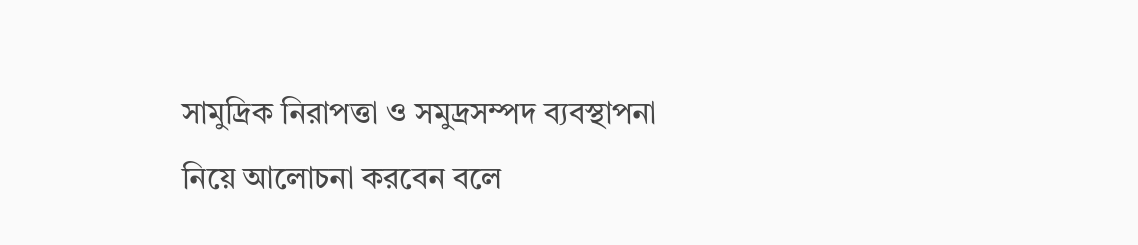সামুদ্রিক নিরাপত্তা ও সমুদ্রসম্পদ ব্যবস্থাপনা নিয়ে আলোচনা করবেন বলে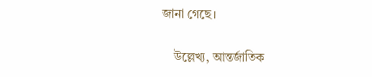জানা গেছে।

    উল্লেখ্য, আন্তর্জাতিক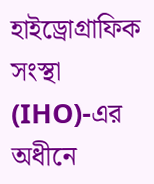হাইড্রোগ্রাফিক সংস্থা (IHO)-এর অধীনে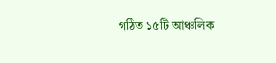গঠিত ১৫টি আঞ্চলিক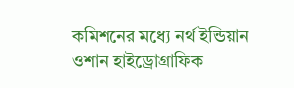কমিশনের মধ্যে নর্থ ইন্ডিয়ান ওশান হাইড্রোগ্রাফিক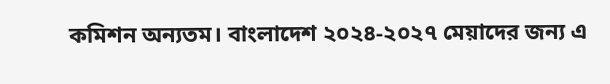কমিশন অন্যতম। বাংলাদেশ ২০২৪-২০২৭ মেয়াদের জন্য এ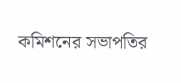কমিশনের সভাপতির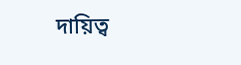দায়িত্ব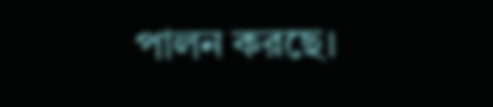পালন করছে।